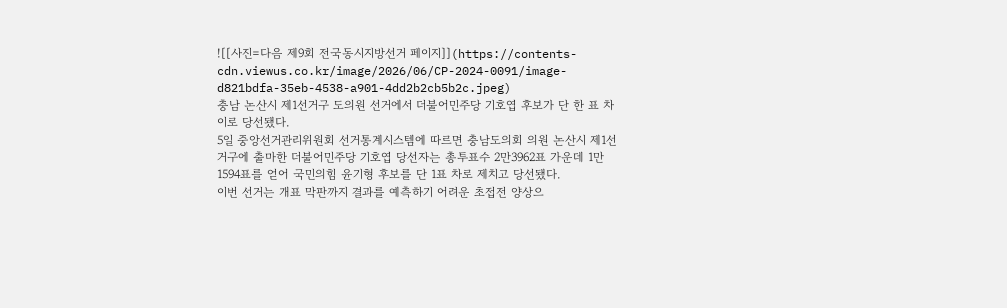![[사진=다음 제9회 전국동시지방선거 페이지]](https://contents-cdn.viewus.co.kr/image/2026/06/CP-2024-0091/image-d821bdfa-35eb-4538-a901-4dd2b2cb5b2c.jpeg)
충남 논산시 제1선거구 도의원 선거에서 더불어민주당 기호엽 후보가 단 한 표 차이로 당선됐다.
5일 중앙선거관리위원회 선거통계시스템에 따르면 충남도의회 의원 논산시 제1선거구에 출마한 더불어민주당 기호엽 당선자는 총투표수 2만3962표 가운데 1만1594표를 얻어 국민의힘 윤기형 후보를 단 1표 차로 제치고 당선됐다.
이번 선거는 개표 막판까지 결과를 예측하기 어려운 초접전 양상으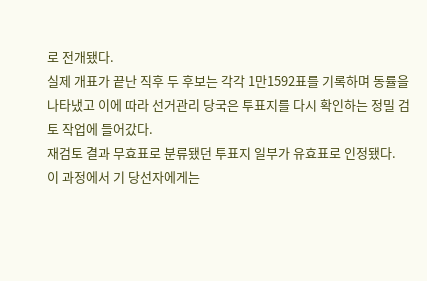로 전개됐다.
실제 개표가 끝난 직후 두 후보는 각각 1만1592표를 기록하며 동률을 나타냈고 이에 따라 선거관리 당국은 투표지를 다시 확인하는 정밀 검토 작업에 들어갔다.
재검토 결과 무효표로 분류됐던 투표지 일부가 유효표로 인정됐다.
이 과정에서 기 당선자에게는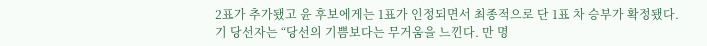2표가 추가됐고 윤 후보에게는 1표가 인정되면서 최종적으로 단 1표 차 승부가 확정됐다.
기 당선자는 “당선의 기쁨보다는 무거움을 느낀다. 만 명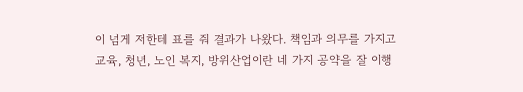이 넘게 저한테 표를 줘 결과가 나왔다. 책임과 의무를 가지고 교육, 청년, 노인 복지, 방위산업이란 네 가지 공약을 잘 이행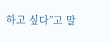하고 싶다”고 말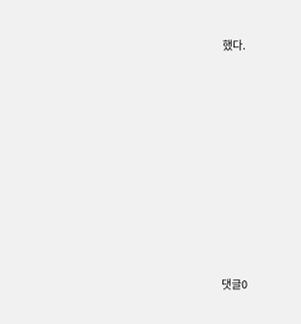했다.










댓글0